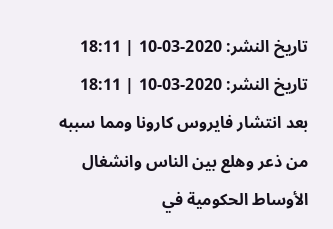تاريخ النشر: 2020-03-10 | 18:11
تاريخ النشر: 2020-03-10 | 18:11
بعد انتشار فايروس كارونا ومما سببه من ذعر وهلع بين الناس وانشغال الأوساط الحكومية في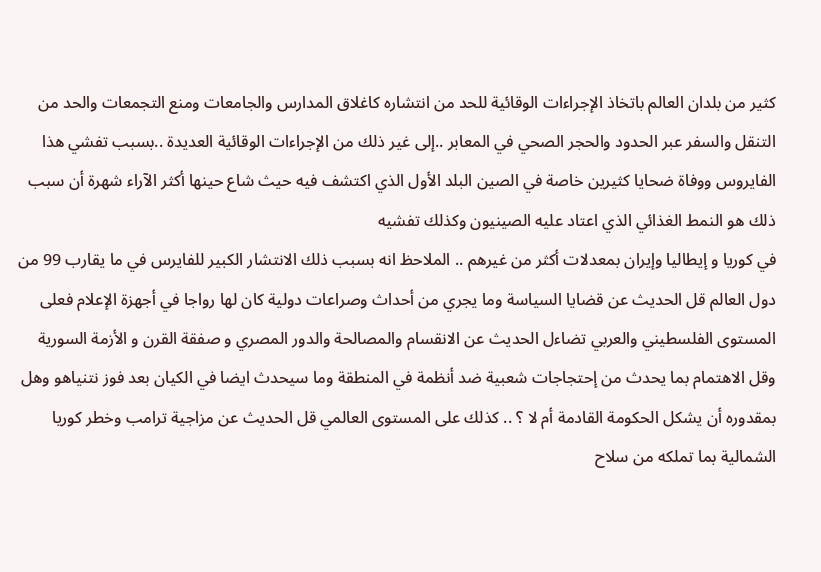كثير من بلدان العالم باتخاذ الإجراءات الوقائية للحد من انتشاره كاغلاق المدارس والجامعات ومنع التجمعات والحد من التنقل والسفر عبر الحدود والحجر الصحي في المعابر ..إلى غير ذلك من الإجراءات الوقائية العديدة ..بسبب تفشي هذا الفايروس ووفاة ضحايا كثيرين خاصة في الصين البلد الأول الذي اكتشف فيه حيث شاع حينها أكثر الآراء شهرة أن سبب ذلك هو النمط الغذائي الذي اعتاد عليه الصينيون وكذلك تفشيه
في كوريا و إيطاليا وإيران بمعدلات أكثر من غيرهم .. الملاحظ انه بسبب ذلك الانتشار الكبير للفايرس في ما يقارب 99 من دول العالم قل الحديث عن قضايا السياسة وما يجري من أحداث وصراعات دولية كان لها رواجا في أجهزة الإعلام فعلى المستوى الفلسطيني والعربي تضاءل الحديث عن الانقسام والمصالحة والدور المصري و صفقة القرن و الأزمة السورية وقل الاهتمام بما يحدث من إحتجاجات شعبية ضد أنظمة في المنطقة وما سيحدث ايضا في الكيان بعد فوز نتنياهو وهل بمقدوره أن يشكل الحكومة القادمة أم لا ؟ .. كذلك على المستوى العالمي قل الحديث عن مزاجية ترامب وخطر كوريا الشمالية بما تملكه من سلاح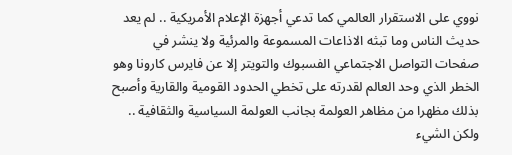نووي على الاستقرار العالمي كما تدعي أجهزة الإعلام الأمريكية .. لم يعد حديث الناس وما تبثه الاذاعات المسموعة والمرئية ولا ينشر في صفحات التواصل الاجتماعي الفسبوك والتويتر إلا عن فايرس كارونا وهو الخطر الذي وحد العالم لقدرته على تخطي الحدود القومية والقارية وأصبح بذلك مظهرا من مظاهر العولمة بجانب العولمة السياسية والثقافية .. ولكن الشيء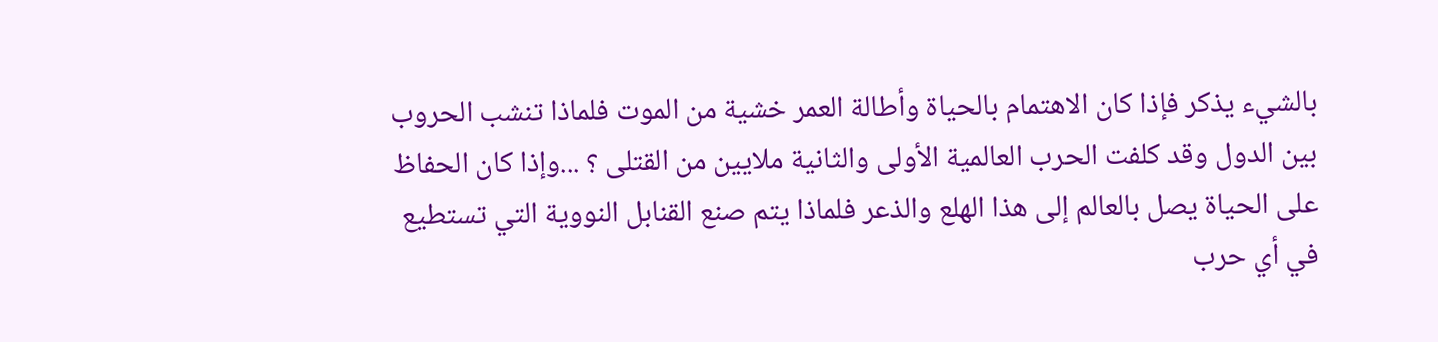بالشيء يذكر فإذا كان الاهتمام بالحياة وأطالة العمر خشية من الموت فلماذا تنشب الحروب بين الدول وقد كلفت الحرب العالمية الأولى والثانية ملايين من القتلى ؟ ...وإذا كان الحفاظ على الحياة يصل بالعالم إلى هذا الهلع والذعر فلماذا يتم صنع القنابل النووية التي تستطيع في أي حرب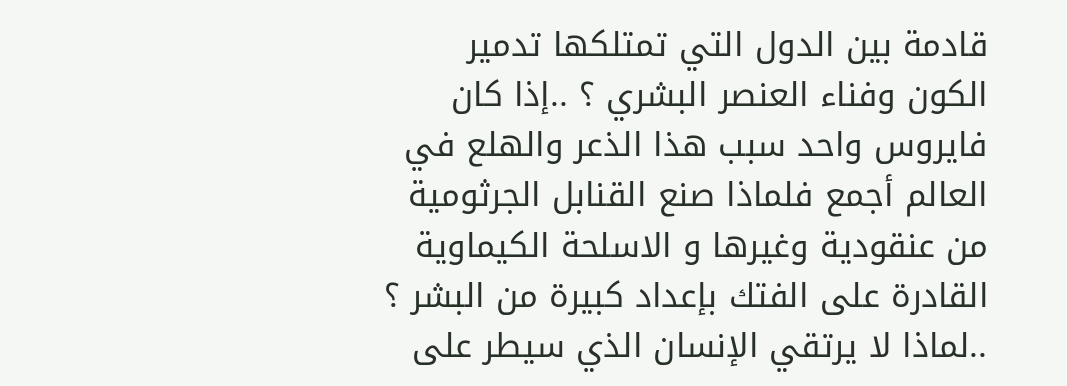قادمة بين الدول التي تمتلكها تدمير الكون وفناء العنصر البشري ؟ ..إذا كان فايروس واحد سبب هذا الذعر والهلع في العالم أجمع فلماذا صنع القنابل الجرثومية من عنقودية وغيرها و الاسلحة الكيماوية القادرة على الفتك بإعداد كبيرة من البشر ؟ ..لماذا لا يرتقي الإنسان الذي سيطر على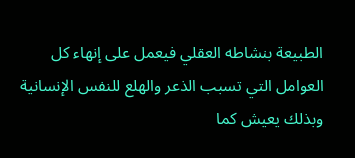الطبيعة بنشاطه العقلي فيعمل على إنهاء كل العوامل التي تسبب الذعر والهلع للنفس الإنسانية وبذلك يعيش كما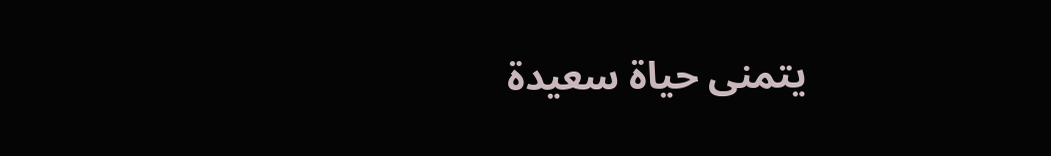يتمنى حياة سعيدة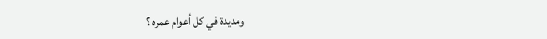ومديدة في كل أعوام عمره ؟